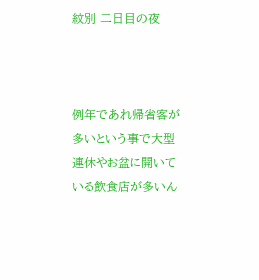紋別 二日目の夜



例年であれ帰省客が多いという事で大型連休やお盆に開いている飲食店が多いん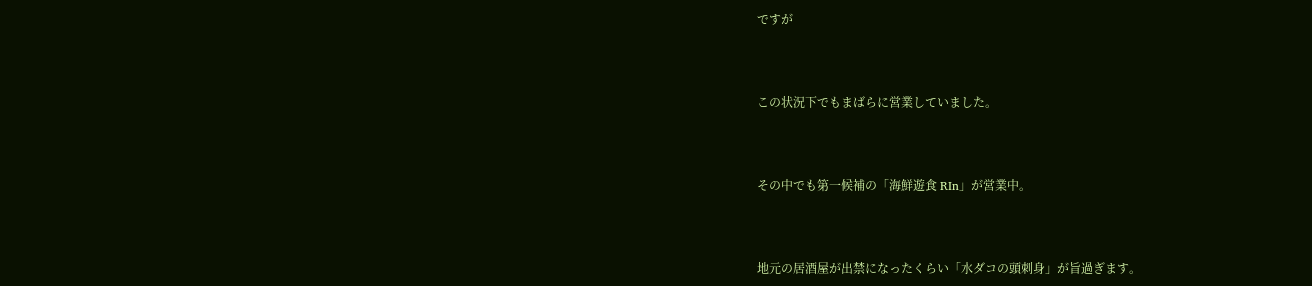ですが



この状況下でもまばらに営業していました。



その中でも第一候補の「海鮮遊食 RIn」が営業中。



地元の居酒屋が出禁になったくらい「水ダコの頭刺身」が旨過ぎます。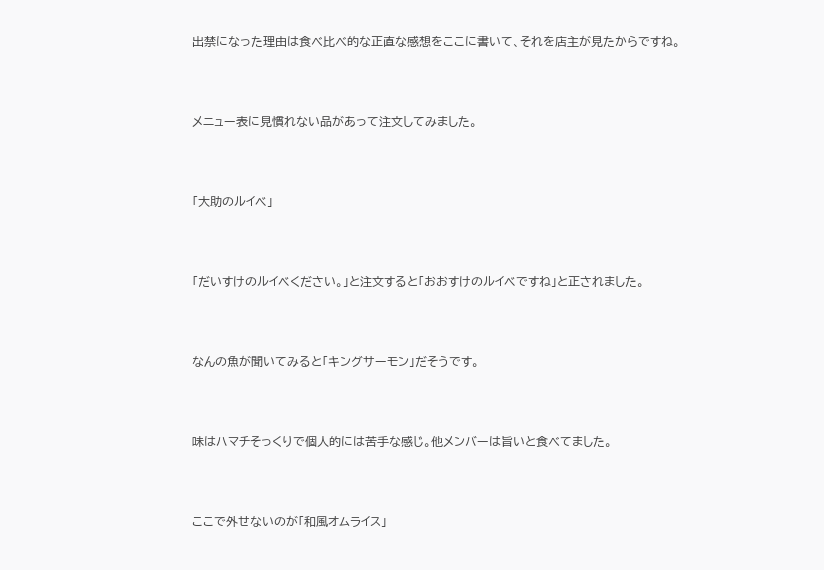出禁になった理由は食べ比べ的な正直な感想をここに書いて、それを店主が見たからですね。



メニュー表に見慣れない品があって注文してみました。



「大助のルイベ」



「だいすけのルイベください。」と注文すると「おおすけのルイベですね」と正されました。



なんの魚が聞いてみると「キングサーモン」だそうです。



味はハマチそっくりで個人的には苦手な感じ。他メンバーは旨いと食べてました。



ここで外せないのが「和風オムライス」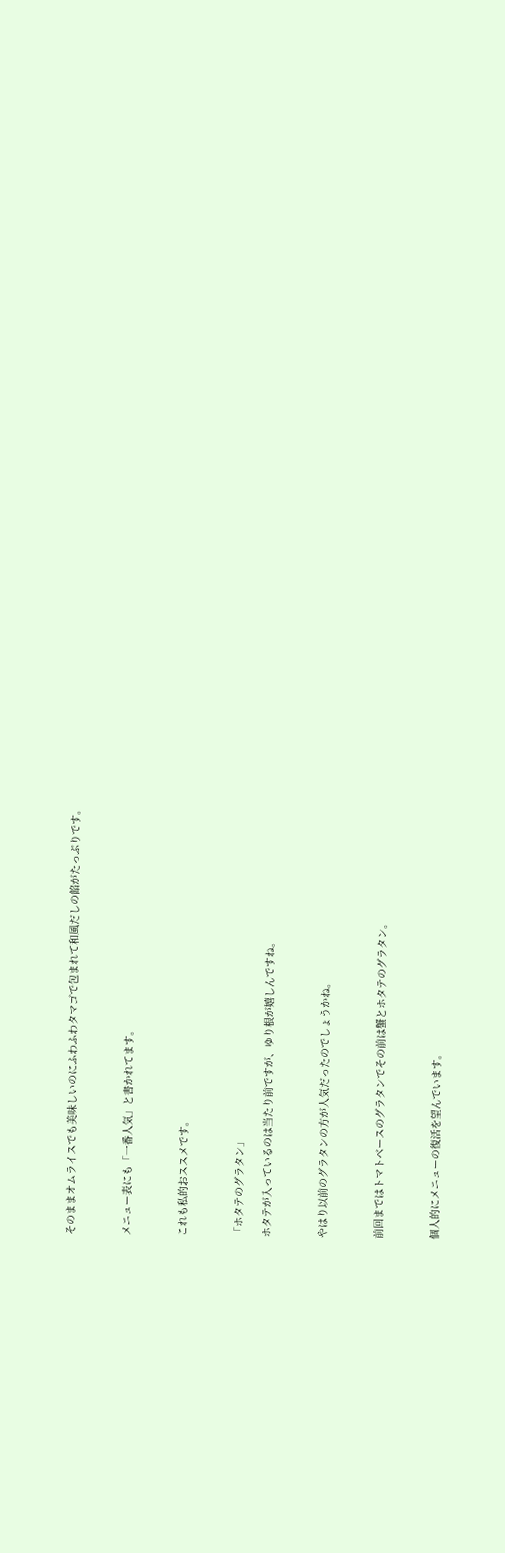そのままオムライスでも美味しいのにふわふわタマゴで包まれて和風だしの餡がたっぷりです。



メニュー表にも「一番人気」と書かれてます。



これも私的おススメです。



「ホタテのグラタン」

ホタテが入っているのは当たり前ですが、ゆり根が嬉しんですね。



やはり以前のグラタンの方が人気だったのでしょうかね。



前回まではトマトベースのグラタンでその前は蟹とホタテのグラタン。



個人的にメニューの復活を望んでいます。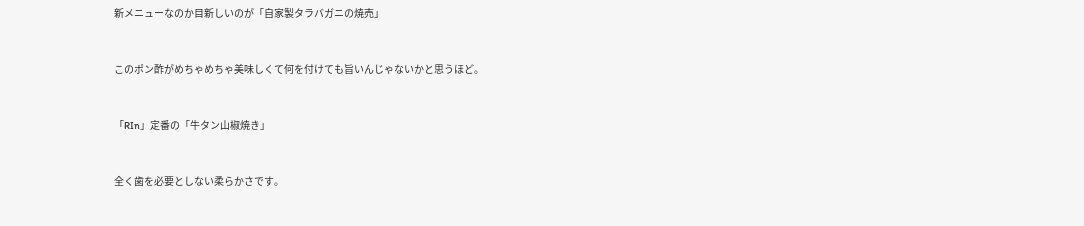新メニューなのか目新しいのが「自家製タラバガニの焼売」



このポン酢がめちゃめちゃ美味しくて何を付けても旨いんじゃないかと思うほど。



「RIn」定番の「牛タン山椒焼き」



全く歯を必要としない柔らかさです。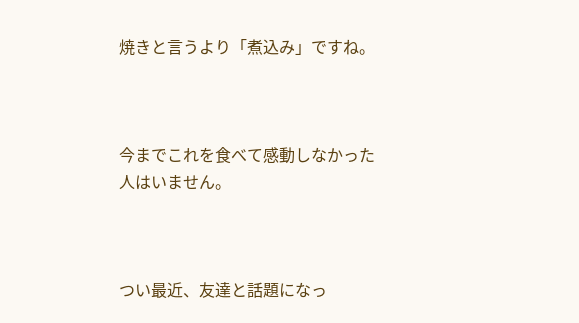焼きと言うより「煮込み」ですね。



今までこれを食べて感動しなかった人はいません。



つい最近、友達と話題になっ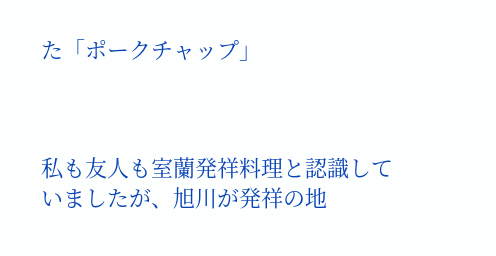た「ポークチャップ」



私も友人も室蘭発祥料理と認識していましたが、旭川が発祥の地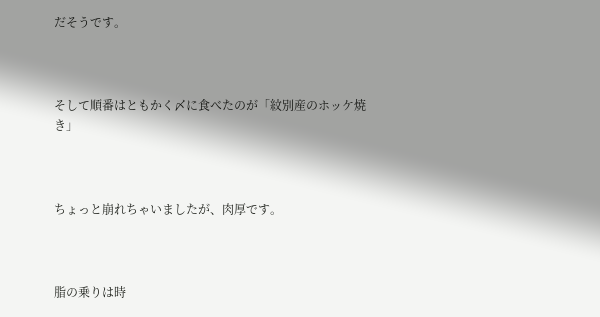だそうです。



そして順番はともかく〆に食べたのが「紋別産のホッケ焼き」



ちょっと崩れちゃいましたが、肉厚です。



脂の乗りは時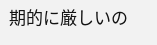期的に厳しいの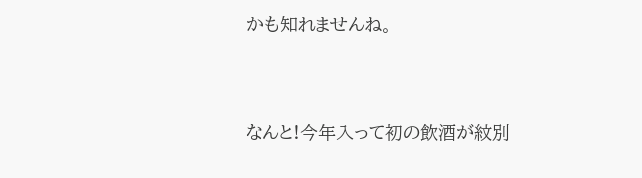かも知れませんね。



なんと!今年入って初の飲酒が紋別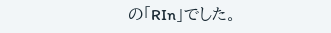の「RIn」でした。